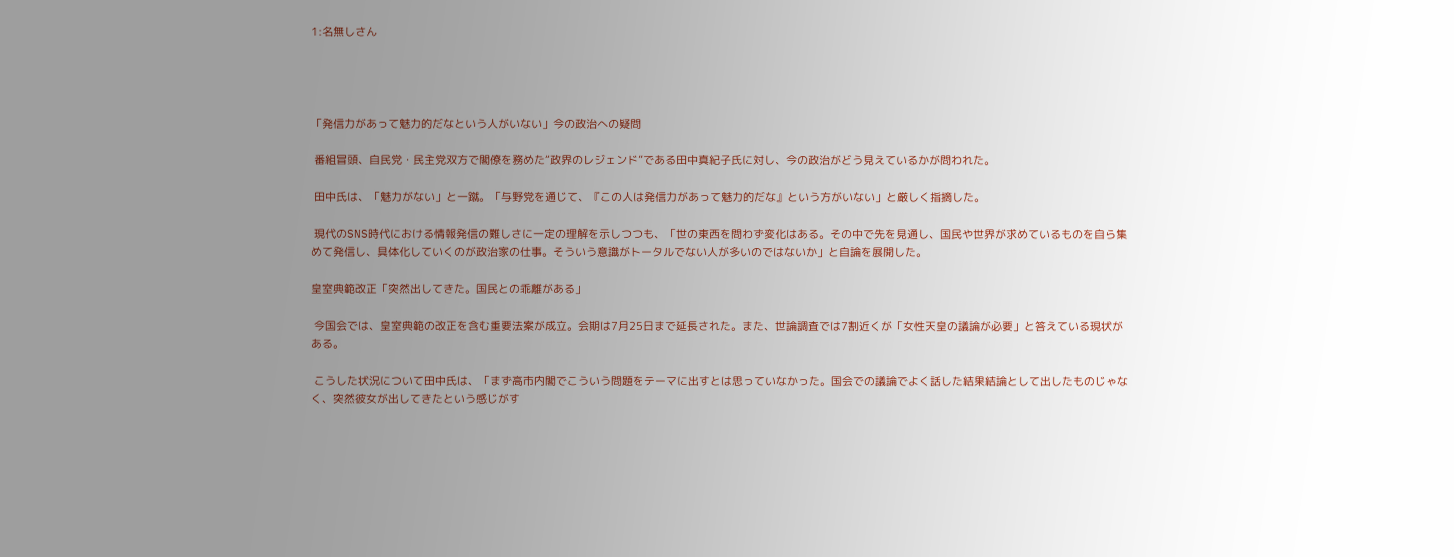1:名無しさん




「発信力があって魅力的だなという人がいない」今の政治への疑問

 番組冒頭、自民党・民主党双方で閣僚を務めた“政界のレジェンド”である田中真紀子氏に対し、今の政治がどう見えているかが問われた。

 田中氏は、「魅力がない」と一蹴。「与野党を通じて、『この人は発信力があって魅力的だな』という方がいない」と厳しく指摘した。

 現代のSNS時代における情報発信の難しさに一定の理解を示しつつも、「世の東西を問わず変化はある。その中で先を見通し、国民や世界が求めているものを自ら集めて発信し、具体化していくのが政治家の仕事。そういう意識がトータルでない人が多いのではないか」と自論を展開した。

皇室典範改正「突然出してきた。国民との乖離がある」

 今国会では、皇室典範の改正を含む重要法案が成立。会期は7月25日まで延長された。また、世論調査では7割近くが「女性天皇の議論が必要」と答えている現状がある。

 こうした状況について田中氏は、「まず高市内閣でこういう問題をテーマに出すとは思っていなかった。国会での議論でよく話した結果結論として出したものじゃなく、突然彼女が出してきたという感じがす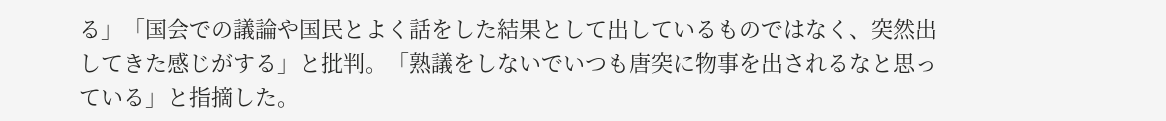る」「国会での議論や国民とよく話をした結果として出しているものではなく、突然出してきた感じがする」と批判。「熟議をしないでいつも唐突に物事を出されるなと思っている」と指摘した。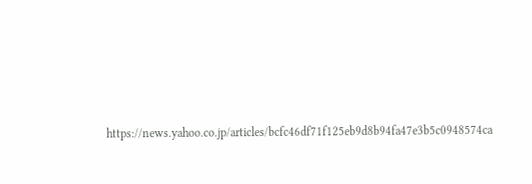https://news.yahoo.co.jp/articles/bcfc46df71f125eb9d8b94fa47e3b5c0948574ca